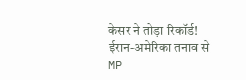केसर ने तोड़ा रिकॉर्ड! ईरान-अमेरिका तनाव से MP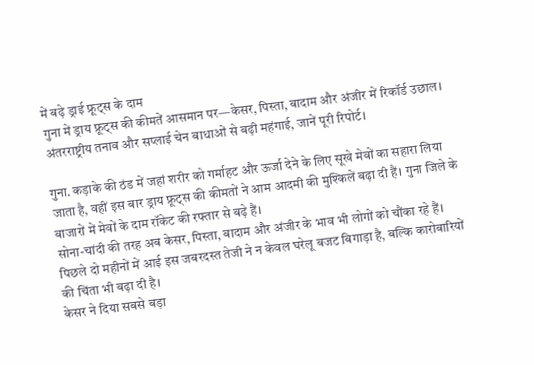में बढ़े ड्राई फ्रूट्स के दाम
गुना में ड्राय फ्रूट्स की कीमतें आसमान पर—केसर, पिस्ता, बादाम और अंजीर में रिकॉर्ड उछाल। अंतरराष्ट्रीय तनाव और सप्लाई चेन बाधाओं से बढ़ी महंगाई, जानें पूरी रिपोर्ट।

गुना. कड़ाके की ठंड में जहां शरीर को गर्माहट और ऊर्जा देने के लिए सूखे मेवों का सहारा लिया जाता है, वहीं इस बार ड्राय फ्रूट्स की कीमतों ने आम आदमी की मुश्किलें बढ़ा दी हैं। गुना जिले के बाजारों में मेवों के दाम रॉकेट की रफ्तार से बढ़े हैं।
सोना-चांदी की तरह अब केसर, पिस्ता, बादाम और अंजीर के भाव भी लोगों को चौंका रहे हैं। पिछले दो महीनों में आई इस जबरदस्त तेजी ने न केवल घरेलू बजट बिगाड़ा है, बल्कि कारोबारियों की चिंता भी बढ़ा दी है।
केसर ने दिया सबसे बड़ा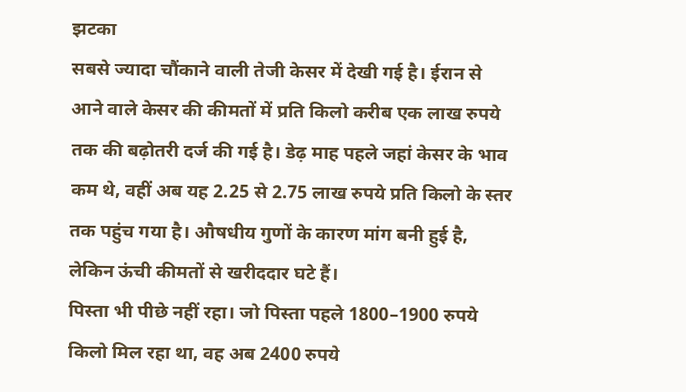झटका
सबसे ज्यादा चौंकाने वाली तेजी केसर में देखी गई है। ईरान से आने वाले केसर की कीमतों में प्रति किलो करीब एक लाख रुपये तक की बढ़ोतरी दर्ज की गई है। डेढ़ माह पहले जहां केसर के भाव कम थे, वहीं अब यह 2.25 से 2.75 लाख रुपये प्रति किलो के स्तर तक पहुंच गया है। औषधीय गुणों के कारण मांग बनी हुई है, लेकिन ऊंची कीमतों से खरीददार घटे हैं।
पिस्ता भी पीछे नहीं रहा। जो पिस्ता पहले 1800–1900 रुपये किलो मिल रहा था, वह अब 2400 रुपये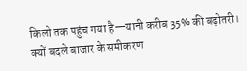किलो तक पहुंच गया है—यानी करीब 35% की बढ़ोतरी।
क्यों बदले बाजार के समीकरण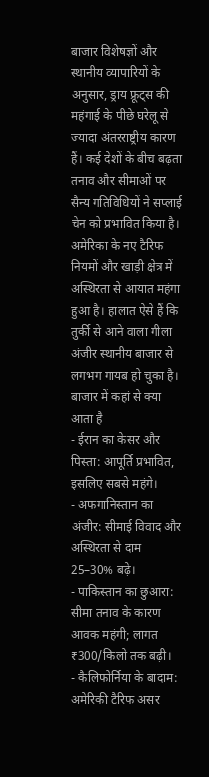बाजार विशेषज्ञों और स्थानीय व्यापारियों के अनुसार, ड्राय फ्रूट्स की महंगाई के पीछे घरेलू से ज्यादा अंतरराष्ट्रीय कारण हैं। कई देशों के बीच बढ़ता तनाव और सीमाओं पर सैन्य गतिविधियों ने सप्लाई चेन को प्रभावित किया है।
अमेरिका के नए टैरिफ नियमों और खाड़ी क्षेत्र में अस्थिरता से आयात महंगा हुआ है। हालात ऐसे हैं कि तुर्की से आने वाला गीला अंजीर स्थानीय बाजार से लगभग गायब हो चुका है।
बाजार में कहां से क्या आता है
- ईरान का केसर और पिस्ता: आपूर्ति प्रभावित, इसलिए सबसे महंगे।
- अफगानिस्तान का अंजीर: सीमाई विवाद और अस्थिरता से दाम 25–30% बढ़े।
- पाकिस्तान का छुआरा: सीमा तनाव के कारण आवक महंगी; लागत ₹300/किलो तक बढ़ी।
- कैलिफोर्निया के बादाम: अमेरिकी टैरिफ असर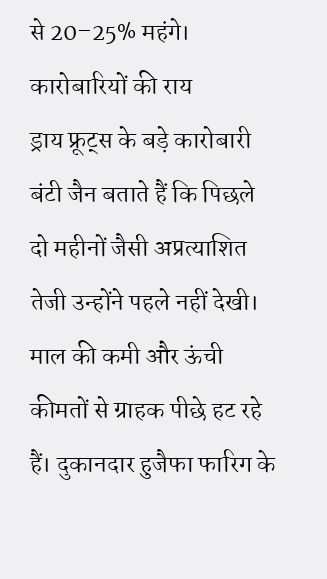से 20–25% महंगे।
कारोबारियों की राय
ड्राय फ्रूट्स के बड़े कारोबारी बंटी जैन बताते हैं कि पिछले दो महीनों जैसी अप्रत्याशित तेजी उन्होंने पहले नहीं देखी। माल की कमी और ऊंची कीमतों से ग्राहक पीछे हट रहे हैं। दुकानदार हुजैफा फारिग के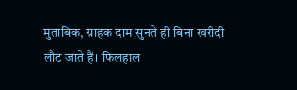मुताबिक, ग्राहक दाम सुनते ही बिना खरीदी लौट जाते हैं। फिलहाल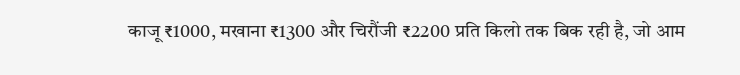काजू ₹1000, मखाना ₹1300 और चिरौंजी ₹2200 प्रति किलो तक बिक रही है, जो आम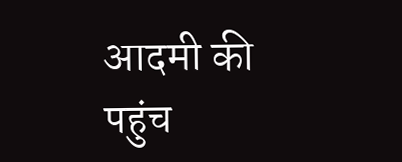आदमी की पहुंच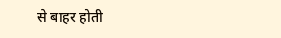से बाहर होती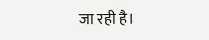जा रही है।